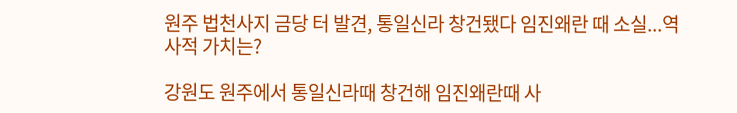원주 법천사지 금당 터 발견, 통일신라 창건됐다 임진왜란 때 소실...역사적 가치는?

강원도 원주에서 통일신라때 창건해 임진왜란때 사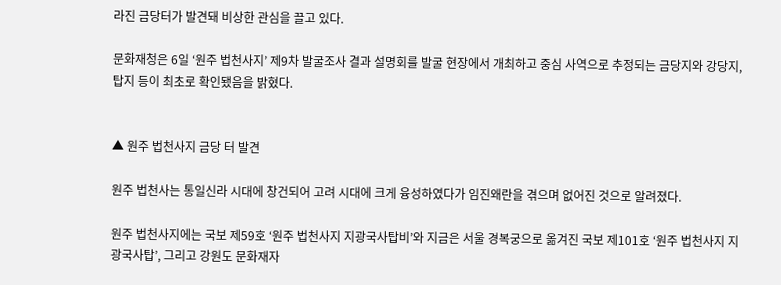라진 금당터가 발견돼 비상한 관심을 끌고 있다.

문화재청은 6일 ‘원주 법천사지’ 제9차 발굴조사 결과 설명회를 발굴 현장에서 개최하고 중심 사역으로 추정되는 금당지와 강당지, 탑지 등이 최초로 확인됐음을 밝혔다.


▲ 원주 법천사지 금당 터 발견

원주 법천사는 통일신라 시대에 창건되어 고려 시대에 크게 융성하였다가 임진왜란을 겪으며 없어진 것으로 알려졌다.

원주 법천사지에는 국보 제59호 ‘원주 법천사지 지광국사탑비’와 지금은 서울 경복궁으로 옮겨진 국보 제101호 ‘원주 법천사지 지광국사탑’, 그리고 강원도 문화재자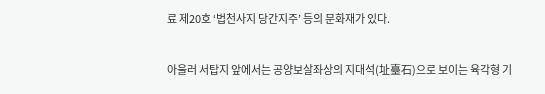료 제20호 ‘법천사지 당간지주’ 등의 문화재가 있다.

아울러 서탑지 앞에서는 공양보살좌상의 지대석(址臺石)으로 보이는 육각형 기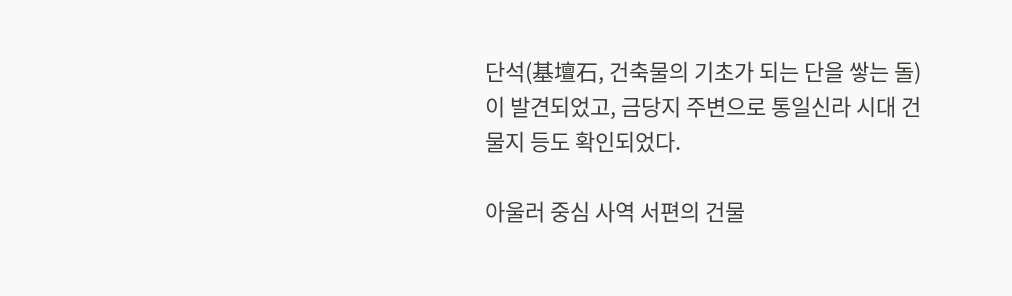단석(基壇石, 건축물의 기초가 되는 단을 쌓는 돌)이 발견되었고, 금당지 주변으로 통일신라 시대 건물지 등도 확인되었다.

아울러 중심 사역 서편의 건물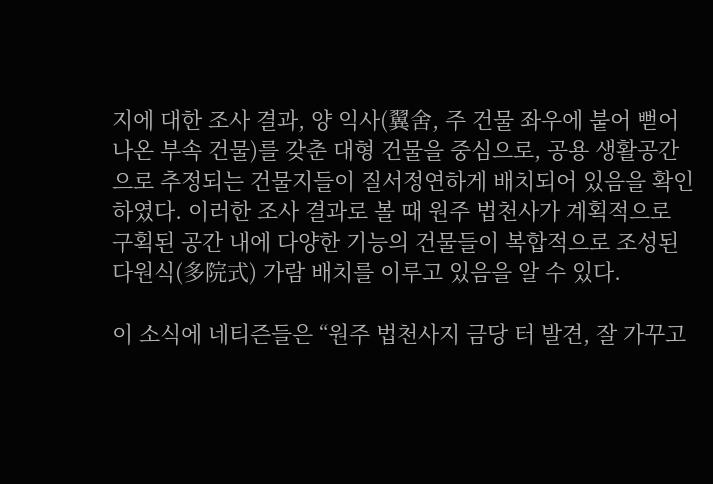지에 대한 조사 결과, 양 익사(翼舍, 주 건물 좌우에 붙어 뻗어 나온 부속 건물)를 갖춘 대형 건물을 중심으로, 공용 생활공간으로 추정되는 건물지들이 질서정연하게 배치되어 있음을 확인하였다. 이러한 조사 결과로 볼 때 원주 법천사가 계획적으로 구획된 공간 내에 다양한 기능의 건물들이 복합적으로 조성된 다원식(多院式) 가람 배치를 이루고 있음을 알 수 있다.

이 소식에 네티즌들은 “원주 법천사지 금당 터 발견, 잘 가꾸고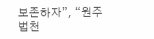보존하자”, “원주 법천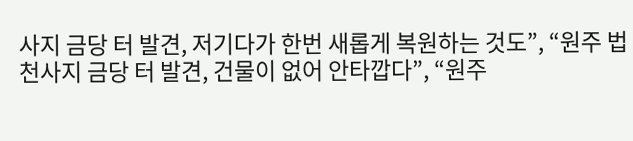사지 금당 터 발견, 저기다가 한번 새롭게 복원하는 것도”, “원주 법천사지 금당 터 발견, 건물이 없어 안타깝다”, “원주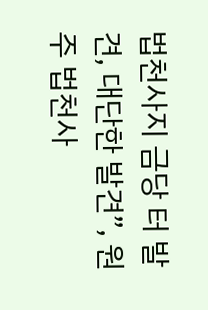법천사지 금당 터 발견, 대단한 발견”, 원주 법천사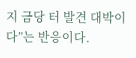지 금당 터 발견 대박이다”는 반응이다.